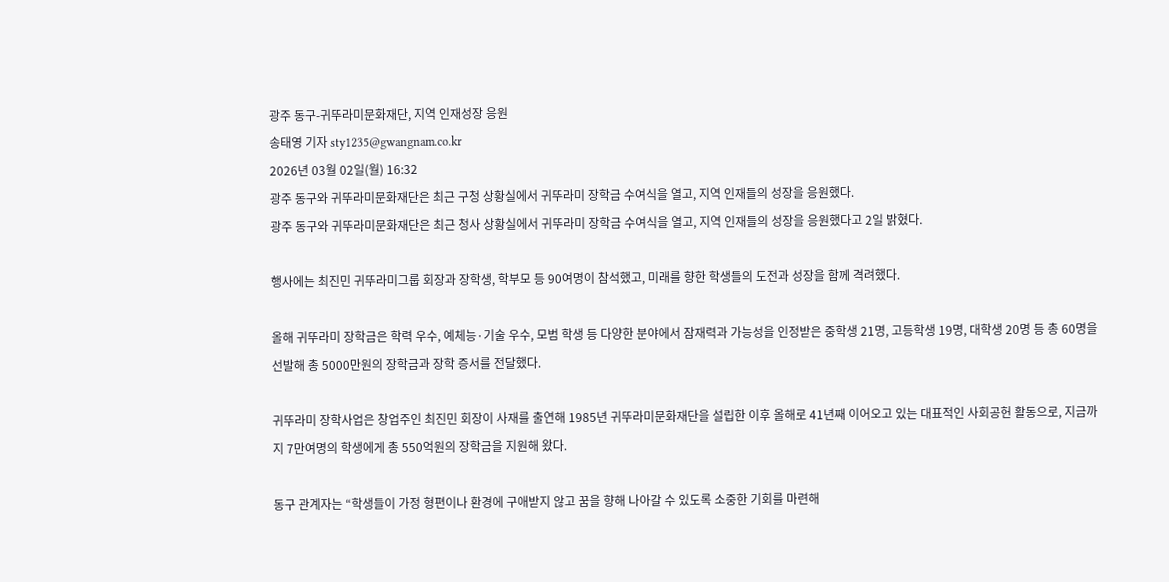광주 동구-귀뚜라미문화재단, 지역 인재성장 응원
송태영 기자 sty1235@gwangnam.co.kr
2026년 03월 02일(월) 16:32
광주 동구와 귀뚜라미문화재단은 최근 구청 상황실에서 귀뚜라미 장학금 수여식을 열고, 지역 인재들의 성장을 응원했다.
광주 동구와 귀뚜라미문화재단은 최근 청사 상황실에서 귀뚜라미 장학금 수여식을 열고, 지역 인재들의 성장을 응원했다고 2일 밝혔다.

행사에는 최진민 귀뚜라미그룹 회장과 장학생, 학부모 등 90여명이 참석했고, 미래를 향한 학생들의 도전과 성장을 함께 격려했다.

올해 귀뚜라미 장학금은 학력 우수, 예체능·기술 우수, 모범 학생 등 다양한 분야에서 잠재력과 가능성을 인정받은 중학생 21명, 고등학생 19명, 대학생 20명 등 총 60명을 선발해 총 5000만원의 장학금과 장학 증서를 전달했다.

귀뚜라미 장학사업은 창업주인 최진민 회장이 사재를 출연해 1985년 귀뚜라미문화재단을 설립한 이후 올해로 41년째 이어오고 있는 대표적인 사회공헌 활동으로, 지금까지 7만여명의 학생에게 총 550억원의 장학금을 지원해 왔다.

동구 관계자는 “학생들이 가정 형편이나 환경에 구애받지 않고 꿈을 향해 나아갈 수 있도록 소중한 기회를 마련해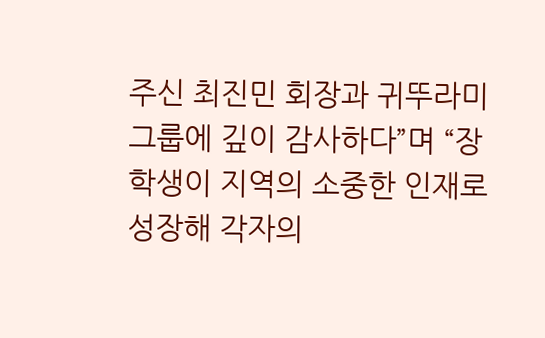주신 최진민 회장과 귀뚜라미그룹에 깊이 감사하다”며 “장학생이 지역의 소중한 인재로 성장해 각자의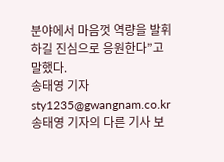분야에서 마음껏 역량을 발휘하길 진심으로 응원한다”고 말했다.
송태영 기자 sty1235@gwangnam.co.kr         송태영 기자의 다른 기사 보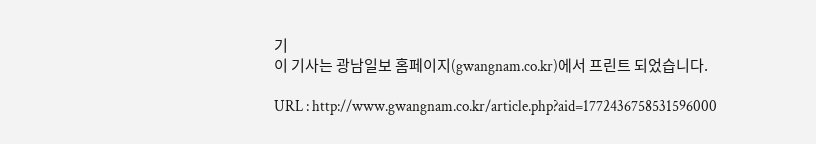기
이 기사는 광남일보 홈페이지(gwangnam.co.kr)에서 프린트 되었습니다.

URL : http://www.gwangnam.co.kr/article.php?aid=1772436758531596000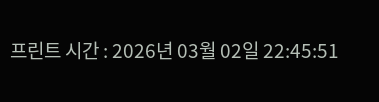프린트 시간 : 2026년 03월 02일 22:45:51